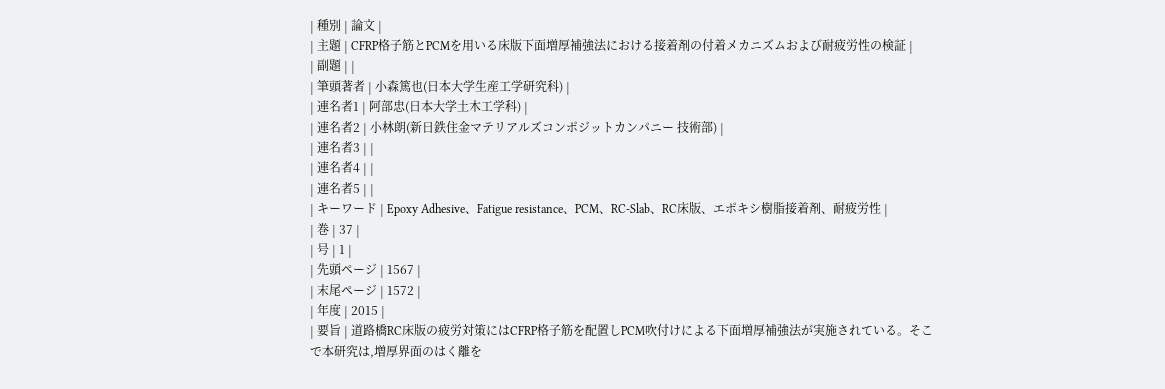| 種別 | 論文 |
| 主題 | CFRP格子筋とPCMを用いる床版下面増厚補強法における接着剤の付着メカニズムおよび耐疲労性の検証 |
| 副題 | |
| 筆頭著者 | 小森篤也(日本大学生産工学研究科) |
| 連名者1 | 阿部忠(日本大学土木工学科) |
| 連名者2 | 小林朗(新日鉄住金マテリアルズコンポジットカンパニー 技術部) |
| 連名者3 | |
| 連名者4 | |
| 連名者5 | |
| キーワード | Epoxy Adhesive、Fatigue resistance、PCM、RC-Slab、RC床版、エポキシ樹脂接着剤、耐疲労性 |
| 巻 | 37 |
| 号 | 1 |
| 先頭ページ | 1567 |
| 末尾ページ | 1572 |
| 年度 | 2015 |
| 要旨 | 道路橋RC床版の疲労対策にはCFRP格子筋を配置しPCM吹付けによる下面増厚補強法が実施されている。そこで本研究は,増厚界面のはく離を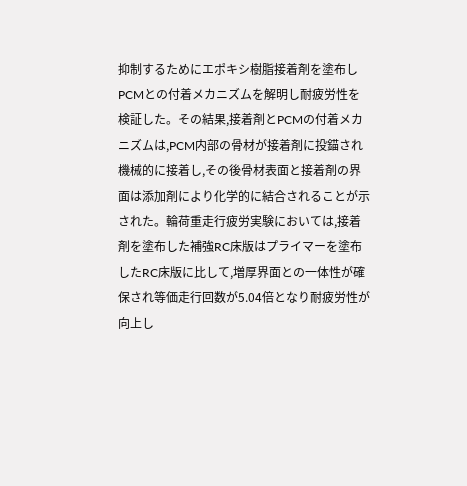抑制するためにエポキシ樹脂接着剤を塗布しPCMとの付着メカニズムを解明し耐疲労性を検証した。その結果,接着剤とPCMの付着メカニズムは,PCM内部の骨材が接着剤に投錨され機械的に接着し,その後骨材表面と接着剤の界面は添加剤により化学的に結合されることが示された。輪荷重走行疲労実験においては,接着剤を塗布した補強RC床版はプライマーを塗布したRC床版に比して,増厚界面との一体性が確保され等価走行回数が5.04倍となり耐疲労性が向上し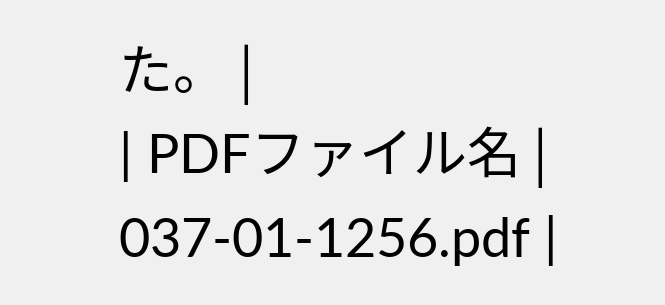た。 |
| PDFファイル名 | 037-01-1256.pdf |